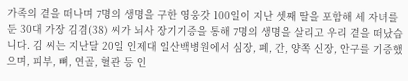가족의 곁을 떠나며 7명의 생명을 구한 영웅갓 100일이 지난 셋째 딸을 포함해 세 자녀를 둔 30대 가장 김겸(38) 씨가 뇌사 장기기증을 통해 7명의 생명을 살리고 우리 곁을 떠났습니다. 김 씨는 지난달 20일 인제대 일산백병원에서 심장, 폐, 간, 양쪽 신장, 안구를 기증했으며, 피부, 뼈, 연골, 혈관 등 인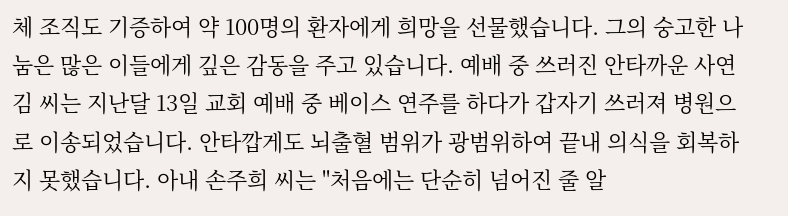체 조직도 기증하여 약 100명의 환자에게 희망을 선물했습니다. 그의 숭고한 나눔은 많은 이들에게 깊은 감동을 주고 있습니다. 예배 중 쓰러진 안타까운 사연김 씨는 지난달 13일 교회 예배 중 베이스 연주를 하다가 갑자기 쓰러져 병원으로 이송되었습니다. 안타깝게도 뇌출혈 범위가 광범위하여 끝내 의식을 회복하지 못했습니다. 아내 손주희 씨는 "처음에는 단순히 넘어진 줄 알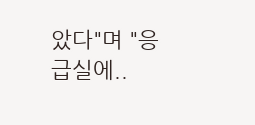았다"며 "응급실에..